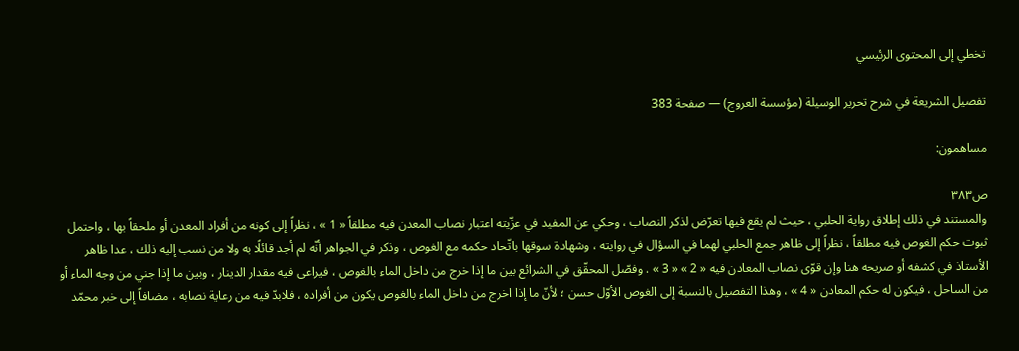تخطي إلى المحتوى الرئيسي

تفصيل الشريعة في شرح تحرير الوسيلة (مؤسسة العروج) — صفحة 383

مساهمون:

ص٣٨٣
والمستند في ذلك إطلاق رواية الحلبي ، حيث لم يقع فيها تعرّض لذكر النصاب ، وحكي عن المفيد في عزّيته اعتبار نصاب المعدن فيه مطلقاً « 1 » ، نظراً إلى كونه من أفراد المعدن أو ملحقاً بها ، واحتمل ثبوت حكم الغوص فيه مطلقاً ، نظراً إلى ظاهر جمع الحلبي لهما في السؤال في روايته ، وشهادة سوقها باتّحاد حكمه مع الغوص ، وذكر في الجواهر أنّه لم أجد قائلًا به ولا من نسب إليه ذلك ، عدا ظاهر الأستاذ في كشفه أو صريحه هنا وإن قوّى نصاب المعادن فيه « 2 » « 3 » . وفصّل المحقّق في الشرائع بين ما إذا خرج من داخل الماء بالغوص ، فيراعى فيه مقدار الدينار ، وبين ما إذا جني من وجه الماء أو من الساحل ، فيكون له حكم المعادن « 4 » ، وهذا التفصيل بالنسبة إلى الغوص الأوّل حسن ؛ لأنّ ما إذا اخرج من داخل الماء بالغوص يكون من أفراده ، فلابدّ فيه من رعاية نصابه ، مضافاً إلى خبر محمّد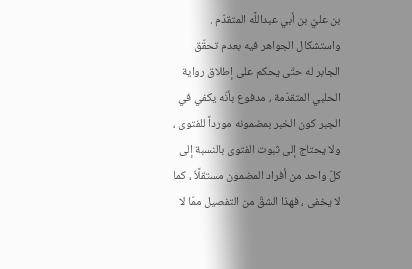بن عليّ بن أبي عبداللَّه المتقدّم . واستشكال الجواهر فيه بعدم تحقّق الجابر له حتّى يحكم على إطلاق رواية الحلبي المتقدّمة ، مدفوع بأنّه يكفي في الجبر كون الخبر بمضمونه مورداً للفتوى ، ولا يحتاج إلى ثبوت الفتوى بالنسبة إلى كلّ واحد من أفراد المضمون مستقلًاّ ، كما لا يخفى ، فهذا الشقّ من التفصيل ممّا لا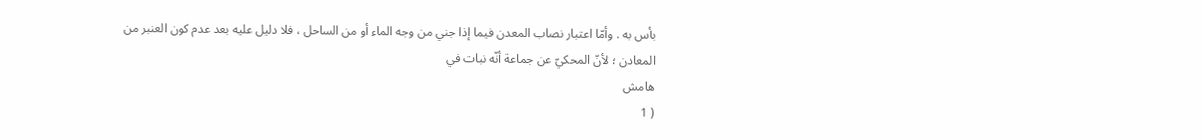بأس به . وأمّا اعتبار نصاب المعدن فيما إذا جني من وجه الماء أو من الساحل ، فلا دليل عليه بعد عدم كون العنبر من المعادن ؛ لأنّ المحكيّ عن جماعة أنّه نبات في
هامش
( 1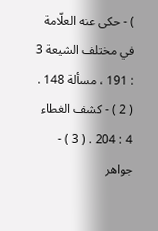) - حكى عنه العلّامة في مختلف الشيعة 3 : 191 ، مسألة 148 . ( 2 ) - كشف الغطاء 4 : 204 . ( 3 ) - جواهر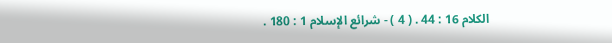الكلام 16 : 44 . ( 4 ) - شرائع الإسلام 1 : 180 .